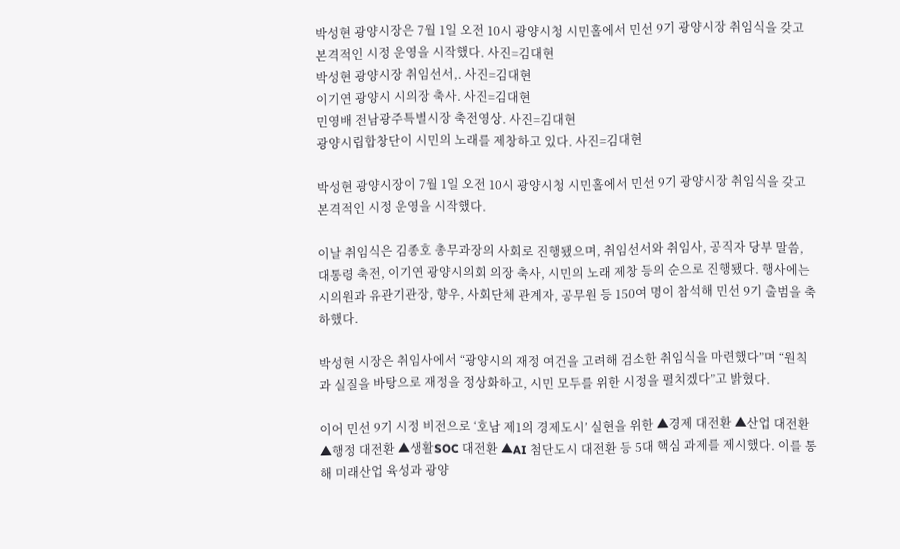박성현 광양시장은 7월 1일 오전 10시 광양시청 시민홀에서 민선 9기 광양시장 취임식을 갖고 본격적인 시정 운영을 시작했다. 사진=김대현
박성현 광양시장 취임선서,. 사진=김대현
이기연 광양시 시의장 축사. 사진=김대현
민영배 전남광주특별시장 축전영상. 사진=김대현
광양시립합창단이 시민의 노래를 제창하고 있다. 사진=김대현

박성현 광양시장이 7월 1일 오전 10시 광양시청 시민홀에서 민선 9기 광양시장 취임식을 갖고 본격적인 시정 운영을 시작했다.

이날 취임식은 김종호 총무과장의 사회로 진행됐으며, 취임선서와 취임사, 공직자 당부 말씀, 대통령 축전, 이기연 광양시의회 의장 축사, 시민의 노래 제창 등의 순으로 진행됐다. 행사에는 시의원과 유관기관장, 향우, 사회단체 관계자, 공무원 등 150여 명이 참석해 민선 9기 출범을 축하했다.

박성현 시장은 취임사에서 “광양시의 재정 여건을 고려해 검소한 취임식을 마련했다”며 “원칙과 실질을 바탕으로 재정을 정상화하고, 시민 모두를 위한 시정을 펼치겠다”고 밝혔다.

이어 민선 9기 시정 비전으로 ‘호남 제1의 경제도시’ 실현을 위한 ▲경제 대전환 ▲산업 대전환 ▲행정 대전환 ▲생활SOC 대전환 ▲AI 첨단도시 대전환 등 5대 핵심 과제를 제시했다. 이를 통해 미래산업 육성과 광양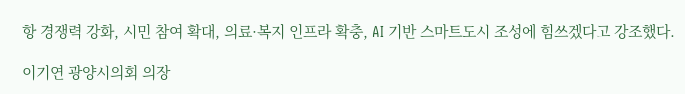항 경쟁력 강화, 시민 참여 확대, 의료·복지 인프라 확충, AI 기반 스마트도시 조성에 힘쓰겠다고 강조했다.

이기연 광양시의회 의장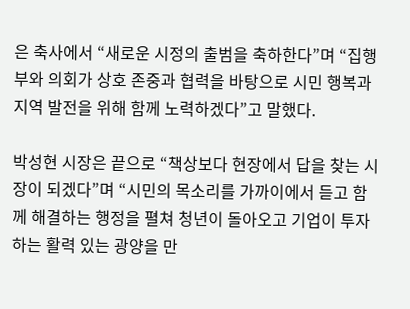은 축사에서 “새로운 시정의 출범을 축하한다”며 “집행부와 의회가 상호 존중과 협력을 바탕으로 시민 행복과 지역 발전을 위해 함께 노력하겠다”고 말했다.

박성현 시장은 끝으로 “책상보다 현장에서 답을 찾는 시장이 되겠다”며 “시민의 목소리를 가까이에서 듣고 함께 해결하는 행정을 펼쳐 청년이 돌아오고 기업이 투자하는 활력 있는 광양을 만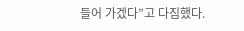들어 가겠다”고 다짐했다.